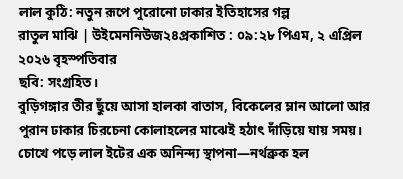লাল কুঠি: নতুন রূপে পুরোনো ঢাকার ইতিহাসের গল্প
রাতুল মাঝি | উইমেননিউজ২৪প্রকাশিত : ০৯:২৮ পিএম, ২ এপ্রিল ২০২৬ বৃহস্পতিবার
ছবি: সংগ্রহিত।
বুড়িগঙ্গার তীর ছুঁয়ে আসা হালকা বাতাস, বিকেলের ম্লান আলো আর পুরান ঢাকার চিরচেনা কোলাহলের মাঝেই হঠাৎ দাঁড়িয়ে যায় সময়। চোখে পড়ে লাল ইটের এক অনিন্দ্য স্থাপনা—নর্থব্রুক হল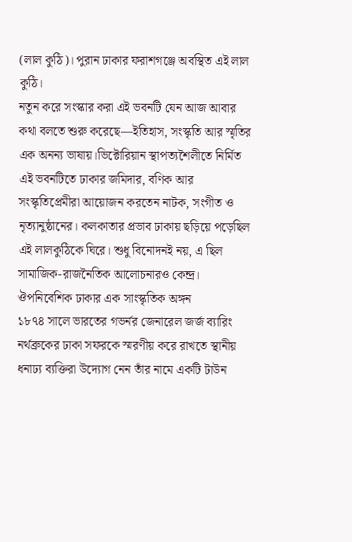(লাল কুঠি)। পুরান ঢাকার ফরাশগঞ্জে অবস্থিত এই লাল কুঠি।
নতুন করে সংস্কার করা এই ভবনটি যেন আজ আবার কথা বলতে শুরু করেছে—ইতিহাস, সংস্কৃতি আর স্মৃতির এক অনন্য ভাষায়।ভিক্টোরিয়ান স্থাপত্যশৈলীতে নির্মিত এই ভবনটিতে ঢাকার জমিদার, বণিক আর সংস্কৃতিপ্রেমীরা আয়োজন করতেন নাটক, সংগীত ও নৃত্যানুষ্ঠানের। কলকাতার প্রভাব ঢাকায় ছড়িয়ে পড়েছিল এই লালকুঠিকে ঘিরে। শুধু বিনোদনই নয়, এ ছিল সামাজিক-রাজনৈতিক আলোচনারও কেন্দ্র।
ঔপনিবেশিক ঢাকার এক সাংস্কৃতিক অঙ্গন
১৮৭৪ সালে ভারতের গভর্নর জেনারেল জর্জ ব্যারিং নর্থব্রুকের ঢাকা সফরকে স্মরণীয় করে রাখতে স্থানীয় ধনাঢ্য ব্যক্তিরা উদ্যোগ নেন তাঁর নামে একটি টাউন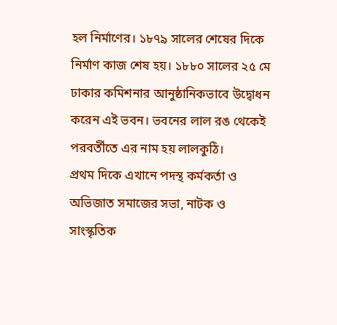হল নির্মাণের। ১৮৭৯ সালের শেষের দিকে নির্মাণ কাজ শেষ হয়। ১৮৮০ সালের ২৫ মে ঢাকার কমিশনার আনুষ্ঠানিকভাবে উদ্বোধন করেন এই ভবন। ভবনের লাল রঙ থেকেই পরবর্তীতে এর নাম হয় লালকুঠি।
প্রথম দিকে এখানে পদস্থ কর্মকর্তা ও অভিজাত সমাজের সভা, নাটক ও সাংস্কৃতিক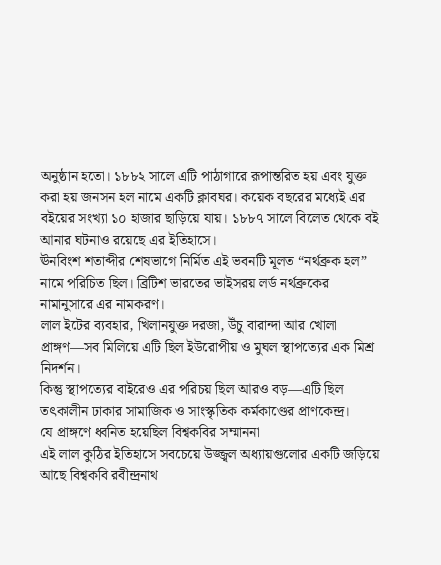অনুষ্ঠান হতো। ১৮৮২ সালে এটি পাঠাগারে রূপান্তরিত হয় এবং যুক্ত করা হয় জনসন হল নামে একটি ক্লাবঘর। কয়েক বছরের মধ্যেই এর বইয়ের সংখ্যা ১০ হাজার ছাড়িয়ে যায়। ১৮৮৭ সালে বিলেত থেকে বই আনার ঘটনাও রয়েছে এর ইতিহাসে।
ঊনবিংশ শতাব্দীর শেষভাগে নির্মিত এই ভবনটি মূলত “নর্থব্রুক হল” নামে পরিচিত ছিল। ব্রিটিশ ভারতের ভাইসরয় লর্ড নর্থব্রুকের নামানুসারে এর নামকরণ।
লাল ইটের ব্যবহার, খিলানযুক্ত দরজা, উঁচু বারান্দা আর খোলা প্রাঙ্গণ—সব মিলিয়ে এটি ছিল ইউরোপীয় ও মুঘল স্থাপত্যের এক মিশ্র নিদর্শন।
কিন্তু স্থাপত্যের বাইরেও এর পরিচয় ছিল আরও বড়—এটি ছিল তৎকালীন ঢাকার সামাজিক ও সাংস্কৃতিক কর্মকাণ্ডের প্রাণকেন্দ্র।
যে প্রাঙ্গণে ধ্বনিত হয়েছিল বিশ্বকবির সম্মাননা
এই লাল কুঠির ইতিহাসে সবচেয়ে উজ্জ্বল অধ্যায়গুলোর একটি জড়িয়ে আছে বিশ্বকবি রবীন্দ্রনাথ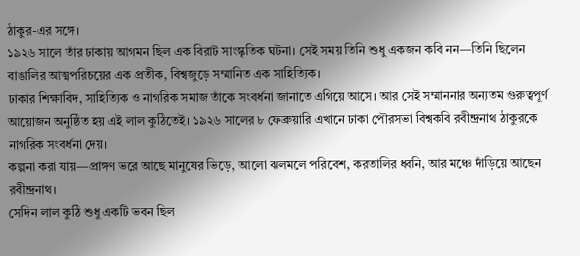ঠাকুর-এর সঙ্গে।
১৯২৬ সালে তাঁর ঢাকায় আগমন ছিল এক বিরাট সাংস্কৃতিক ঘটনা। সেই সময় তিনি শুধু একজন কবি নন—তিনি ছিলেন বাঙালির আত্মপরিচয়ের এক প্রতীক, বিশ্বজুড়ে সম্মানিত এক সাহিত্যিক।
ঢাকার শিক্ষাবিদ, সাহিত্যিক ও নাগরিক সমাজ তাঁকে সংবর্ধনা জানাতে এগিয়ে আসে। আর সেই সম্মাননার অন্যতম গুরুত্বপূর্ণ আয়োজন অনুষ্ঠিত হয় এই লাল কুঠিতেই। ১৯২৬ সালের ৮ ফেব্রুয়ারি এখানে ঢাকা পৌরসভা বিশ্বকবি রবীন্দ্রনাথ ঠাকুরকে নাগরিক সংবর্ধনা দেয়।
কল্পনা করা যায়—প্রাঙ্গণ ভরে আছে মানুষের ভিড়ে, আলো ঝলমলে পরিবেশ, করতালির ধ্বনি, আর মঞ্চে দাঁড়িয়ে আছেন রবীন্দ্রনাথ।
সেদিন লাল কুঠি শুধু একটি ভবন ছিল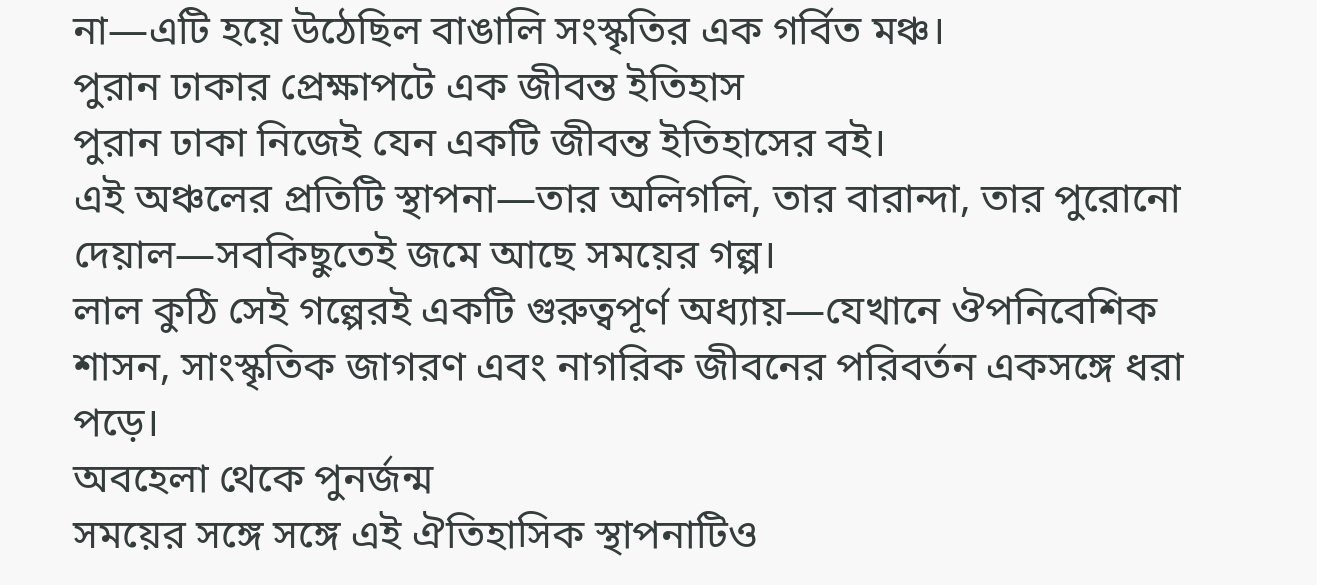না—এটি হয়ে উঠেছিল বাঙালি সংস্কৃতির এক গর্বিত মঞ্চ।
পুরান ঢাকার প্রেক্ষাপটে এক জীবন্ত ইতিহাস
পুরান ঢাকা নিজেই যেন একটি জীবন্ত ইতিহাসের বই।
এই অঞ্চলের প্রতিটি স্থাপনা—তার অলিগলি, তার বারান্দা, তার পুরোনো দেয়াল—সবকিছুতেই জমে আছে সময়ের গল্প।
লাল কুঠি সেই গল্পেরই একটি গুরুত্বপূর্ণ অধ্যায়—যেখানে ঔপনিবেশিক শাসন, সাংস্কৃতিক জাগরণ এবং নাগরিক জীবনের পরিবর্তন একসঙ্গে ধরা পড়ে।
অবহেলা থেকে পুনর্জন্ম
সময়ের সঙ্গে সঙ্গে এই ঐতিহাসিক স্থাপনাটিও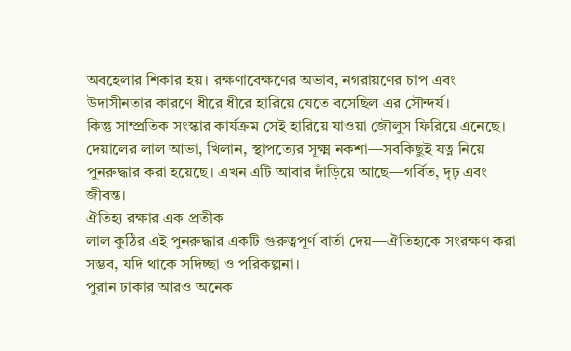অবহেলার শিকার হয়। রক্ষণাবেক্ষণের অভাব, নগরায়ণের চাপ এবং উদাসীনতার কারণে ধীরে ধীরে হারিয়ে যেতে বসেছিল এর সৌন্দর্য।
কিন্তু সাম্প্রতিক সংস্কার কার্যক্রম সেই হারিয়ে যাওয়া জৌলুস ফিরিয়ে এনেছে।
দেয়ালের লাল আভা, খিলান, স্থাপত্যের সূক্ষ্ম নকশা—সবকিছুই যত্ন নিয়ে পুনরুদ্ধার করা হয়েছে। এখন এটি আবার দাঁড়িয়ে আছে—গর্বিত, দৃঢ় এবং জীবন্ত।
ঐতিহ্য রক্ষার এক প্রতীক
লাল কুঠির এই পুনরুদ্ধার একটি গুরুত্বপূর্ণ বার্তা দেয়—ঐতিহ্যকে সংরক্ষণ করা সম্ভব, যদি থাকে সদিচ্ছা ও পরিকল্পনা।
পুরান ঢাকার আরও অনেক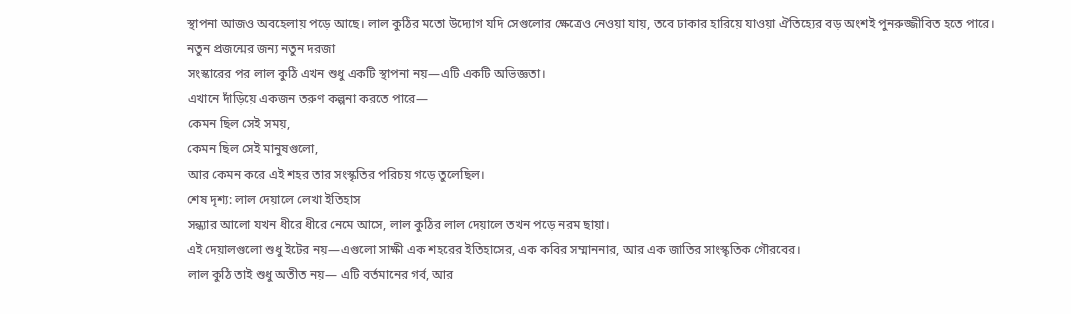স্থাপনা আজও অবহেলায় পড়ে আছে। লাল কুঠির মতো উদ্যোগ যদি সেগুলোর ক্ষেত্রেও নেওয়া যায়, তবে ঢাকার হারিয়ে যাওয়া ঐতিহ্যের বড় অংশই পুনরুজ্জীবিত হতে পারে।
নতুন প্রজন্মের জন্য নতুন দরজা
সংস্কারের পর লাল কুঠি এখন শুধু একটি স্থাপনা নয়—এটি একটি অভিজ্ঞতা।
এখানে দাঁড়িয়ে একজন তরুণ কল্পনা করতে পারে—
কেমন ছিল সেই সময়,
কেমন ছিল সেই মানুষগুলো,
আর কেমন করে এই শহর তার সংস্কৃতির পরিচয় গড়ে তুলেছিল।
শেষ দৃশ্য: লাল দেয়ালে লেখা ইতিহাস
সন্ধ্যার আলো যখন ধীরে ধীরে নেমে আসে, লাল কুঠির লাল দেয়ালে তখন পড়ে নরম ছায়া।
এই দেয়ালগুলো শুধু ইটের নয়—এগুলো সাক্ষী এক শহরের ইতিহাসের, এক কবির সম্মাননার, আর এক জাতির সাংস্কৃতিক গৌরবের।
লাল কুঠি তাই শুধু অতীত নয়— এটি বর্তমানের গর্ব, আর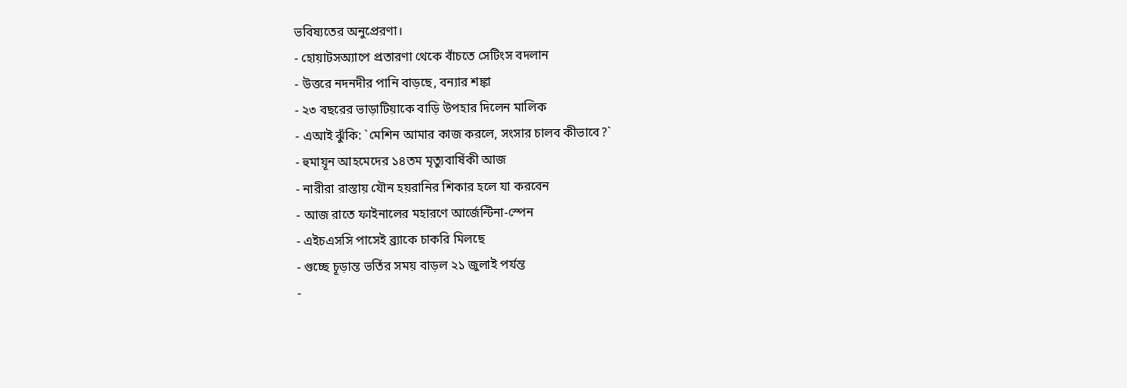ভবিষ্যতের অনুপ্রেরণা।
- হোয়াটসঅ্যাপে প্রতারণা থেকে বাঁচতে সেটিংস বদলান
- উত্তরে নদনদীর পানি বাড়ছে, বন্যার শঙ্কা
- ২৩ বছরের ভাড়াটিয়াকে বাড়ি উপহার দিলেন মালিক
- এআই ঝুঁকি: `মেশিন আমার কাজ করলে, সংসার চালব কীভাবে?`
- হুমায়ূন আহমেদের ১৪তম মৃত্যুবার্ষিকী আজ
- নারীরা রাস্তায় যৌন হয়রানির শিকার হলে যা করবেন
- আজ রাতে ফাইনালের মহারণে আর্জেন্টিনা-স্পেন
- এইচএসসি পাসেই ব্র্যাকে চাকরি মিলছে
- গুচ্ছে চূড়ান্ত ভর্তির সময় বাড়ল ২১ জুলাই পর্যন্ত
-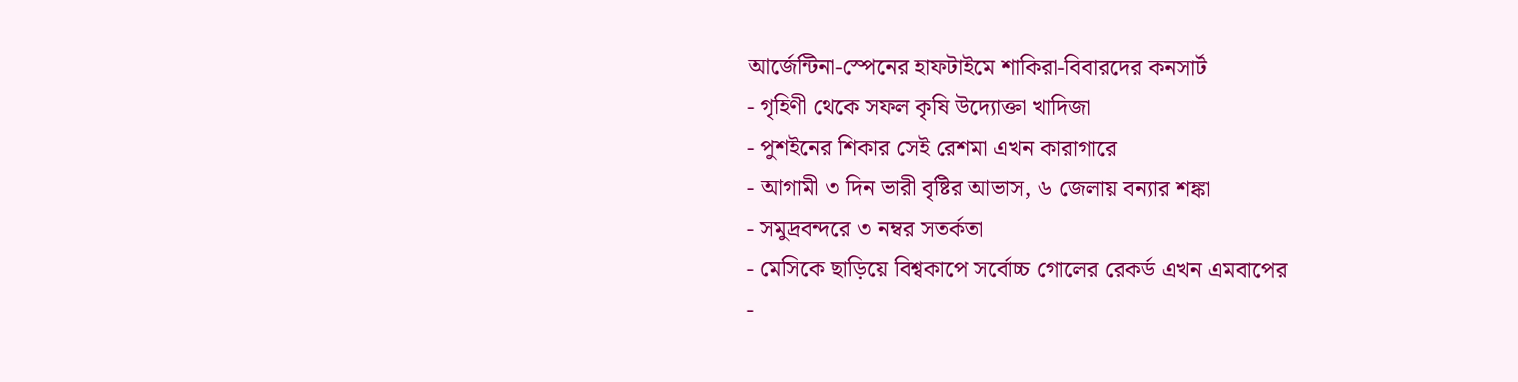আর্জেন্টিনা-স্পেনের হাফটাইমে শাকিরা-বিবারদের কনসার্ট
- গৃহিণী থেকে সফল কৃষি উদ্যোক্তা খাদিজা
- পুশইনের শিকার সেই রেশমা এখন কারাগারে
- আগামী ৩ দিন ভারী বৃষ্টির আভাস, ৬ জেলায় বন্যার শঙ্কা
- সমুদ্রবন্দরে ৩ নম্বর সতর্কতা
- মেসিকে ছাড়িয়ে বিশ্বকাপে সর্বোচ্চ গোলের রেকর্ড এখন এমবাপের
-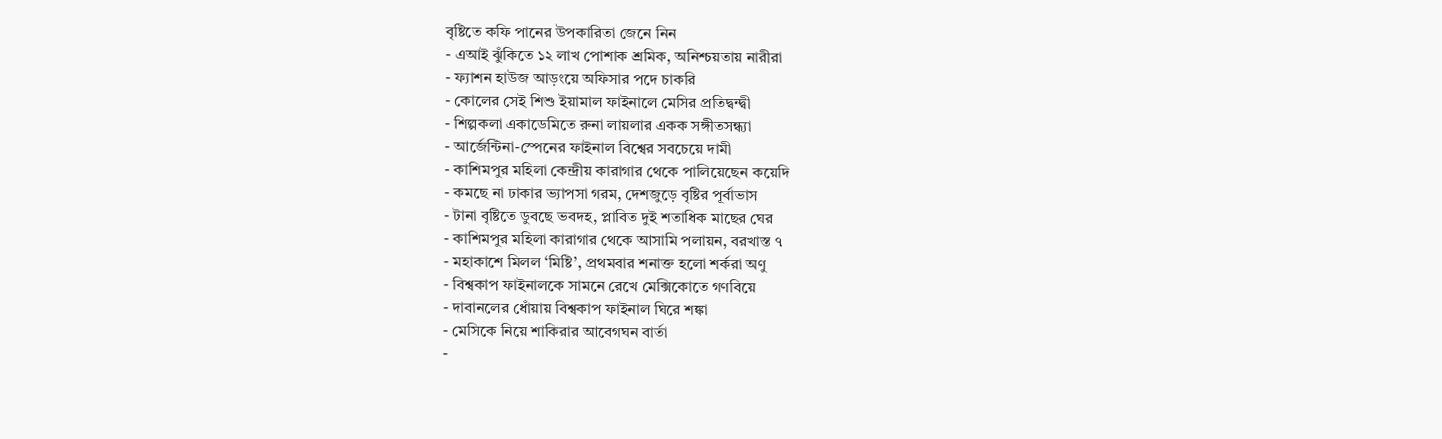বৃষ্টিতে কফি পানের উপকারিতা জেনে নিন
- এআই ঝুঁকিতে ১২ লাখ পোশাক শ্রমিক, অনিশ্চয়তায় নারীরা
- ফ্যাশন হাউজ আড়ংয়ে অফিসার পদে চাকরি
- কোলের সেই শিশু ইয়ামাল ফাইনালে মেসির প্রতিদ্বন্দ্বী
- শিল্পকলা একাডেমিতে রুনা লায়লার একক সঙ্গীতসন্ধ্যা
- আর্জেন্টিনা-স্পেনের ফাইনাল বিশ্বের সবচেয়ে দামী
- কাশিমপুর মহিলা কেন্দ্রীয় কারাগার থেকে পালিয়েছেন কয়েদি
- কমছে না ঢাকার ভ্যাপসা গরম, দেশজুড়ে বৃষ্টির পূর্বাভাস
- টানা বৃষ্টিতে ডুবছে ভবদহ, প্লাবিত দুই শতাধিক মাছের ঘের
- কাশিমপুর মহিলা কারাগার থেকে আসামি পলায়ন, বরখাস্ত ৭
- মহাকাশে মিলল ‘মিষ্টি’, প্রথমবার শনাক্ত হলো শর্করা অণু
- বিশ্বকাপ ফাইনালকে সামনে রেখে মেক্সিকোতে গণবিয়ে
- দাবানলের ধোঁয়ায় বিশ্বকাপ ফাইনাল ঘিরে শঙ্কা
- মেসিকে নিয়ে শাকিরার আবেগঘন বার্তা
-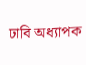ঢাবি অধ্যাপক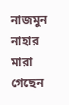নাজমুন নাহার মারা গেছেন